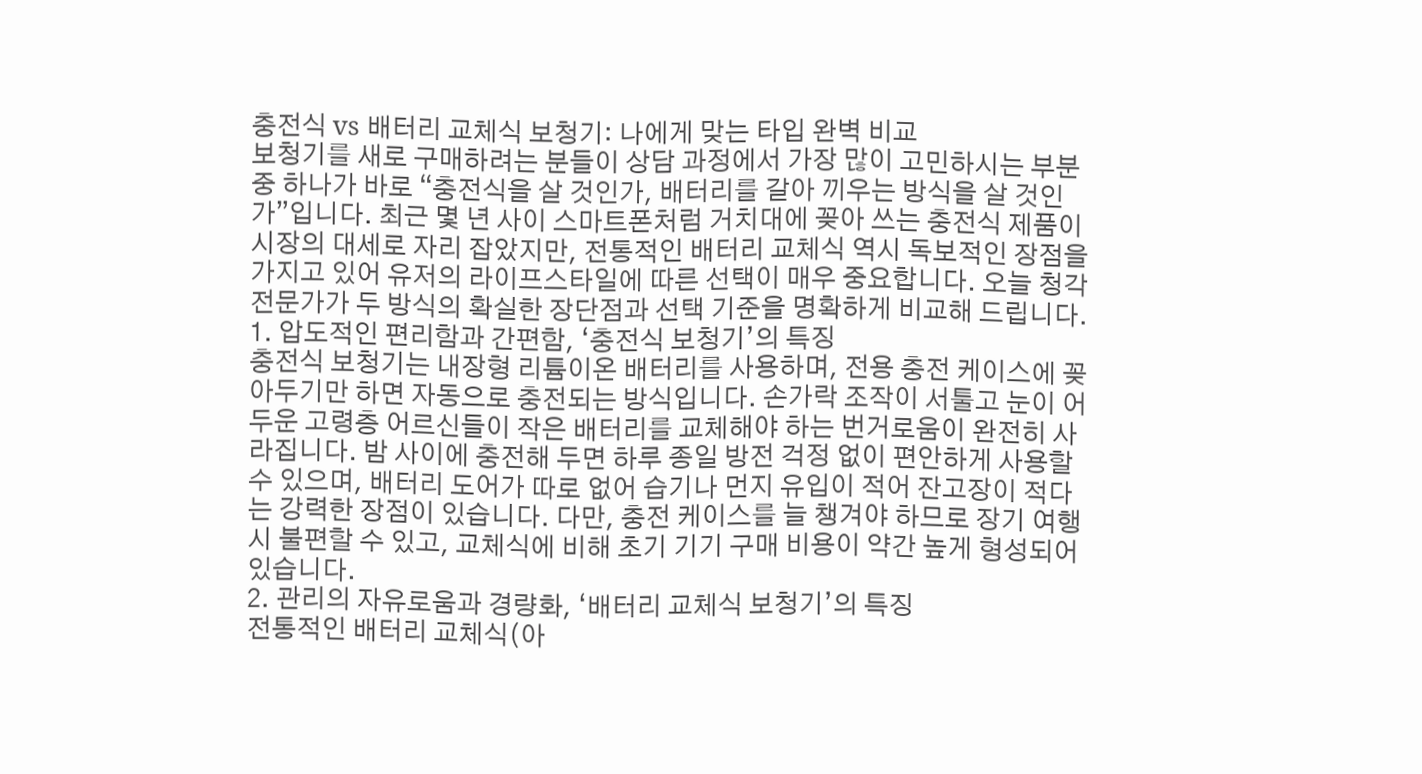충전식 vs 배터리 교체식 보청기: 나에게 맞는 타입 완벽 비교
보청기를 새로 구매하려는 분들이 상담 과정에서 가장 많이 고민하시는 부분 중 하나가 바로 “충전식을 살 것인가, 배터리를 갈아 끼우는 방식을 살 것인가”입니다. 최근 몇 년 사이 스마트폰처럼 거치대에 꽂아 쓰는 충전식 제품이 시장의 대세로 자리 잡았지만, 전통적인 배터리 교체식 역시 독보적인 장점을 가지고 있어 유저의 라이프스타일에 따른 선택이 매우 중요합니다. 오늘 청각 전문가가 두 방식의 확실한 장단점과 선택 기준을 명확하게 비교해 드립니다.
1. 압도적인 편리함과 간편함, ‘충전식 보청기’의 특징
충전식 보청기는 내장형 리튬이온 배터리를 사용하며, 전용 충전 케이스에 꽂아두기만 하면 자동으로 충전되는 방식입니다. 손가락 조작이 서툴고 눈이 어두운 고령층 어르신들이 작은 배터리를 교체해야 하는 번거로움이 완전히 사라집니다. 밤 사이에 충전해 두면 하루 종일 방전 걱정 없이 편안하게 사용할 수 있으며, 배터리 도어가 따로 없어 습기나 먼지 유입이 적어 잔고장이 적다는 강력한 장점이 있습니다. 다만, 충전 케이스를 늘 챙겨야 하므로 장기 여행 시 불편할 수 있고, 교체식에 비해 초기 기기 구매 비용이 약간 높게 형성되어 있습니다.
2. 관리의 자유로움과 경량화, ‘배터리 교체식 보청기’의 특징
전통적인 배터리 교체식(아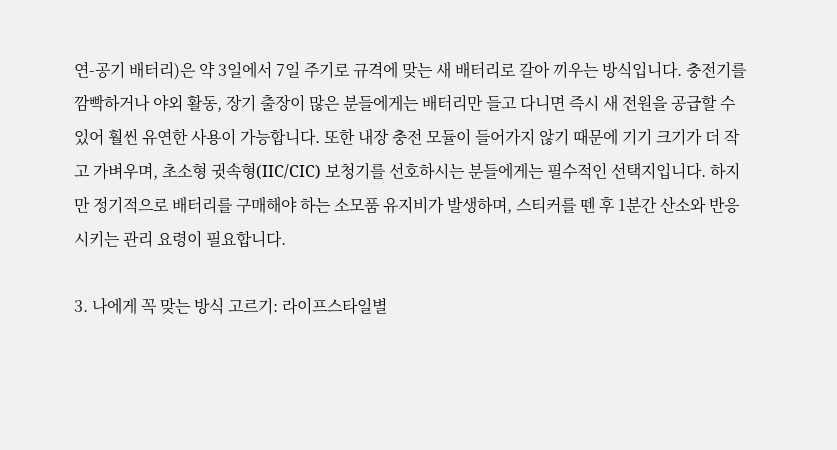연-공기 배터리)은 약 3일에서 7일 주기로 규격에 맞는 새 배터리로 갈아 끼우는 방식입니다. 충전기를 깜빡하거나 야외 활동, 장기 출장이 많은 분들에게는 배터리만 들고 다니면 즉시 새 전원을 공급할 수 있어 훨씬 유연한 사용이 가능합니다. 또한 내장 충전 모듈이 들어가지 않기 때문에 기기 크기가 더 작고 가벼우며, 초소형 귓속형(IIC/CIC) 보청기를 선호하시는 분들에게는 필수적인 선택지입니다. 하지만 정기적으로 배터리를 구매해야 하는 소모품 유지비가 발생하며, 스티커를 뗀 후 1분간 산소와 반응시키는 관리 요령이 필요합니다.

3. 나에게 꼭 맞는 방식 고르기: 라이프스타일별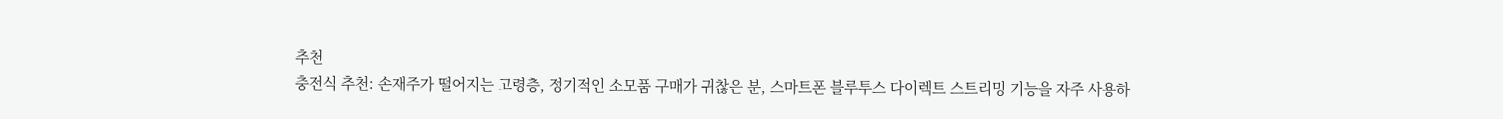추천
충전식 추천: 손재주가 떨어지는 고령층, 정기적인 소모품 구매가 귀찮은 분, 스마트폰 블루투스 다이렉트 스트리밍 기능을 자주 사용하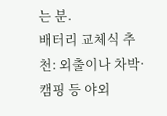는 분.
배터리 교체식 추천: 외출이나 차박·캠핑 등 야외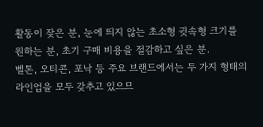활동이 잦은 분, 눈에 띄지 않는 초소형 귓속형 크기를 원하는 분, 초기 구매 비용을 절감하고 싶은 분.
벨톤, 오티콘, 포낙 등 주요 브랜드에서는 두 가지 형태의 라인업을 모두 갖추고 있으므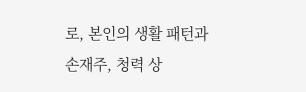로, 본인의 생활 패턴과 손재주, 청력 상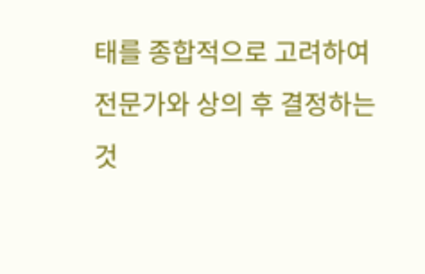태를 종합적으로 고려하여 전문가와 상의 후 결정하는 것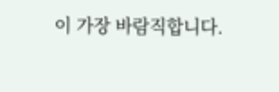이 가장 바람직합니다.